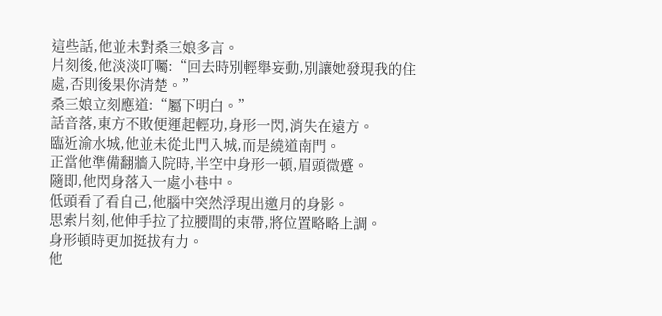這些話,他並未對桑三娘多言。
片刻後,他淡淡叮囑:“回去時別輕舉妄動,別讓她發現我的住處,否則後果你清楚。”
桑三娘立刻應道:“屬下明白。”
話音落,東方不敗便運起輕功,身形一閃,消失在遠方。
臨近渝水城,他並未從北門入城,而是繞道南門。
正當他準備翻牆入院時,半空中身形一頓,眉頭微蹙。
隨即,他閃身落入一處小巷中。
低頭看了看自己,他腦中突然浮現出邀月的身影。
思索片刻,他伸手拉了拉腰間的束帶,將位置略略上調。
身形頓時更加挺拔有力。
他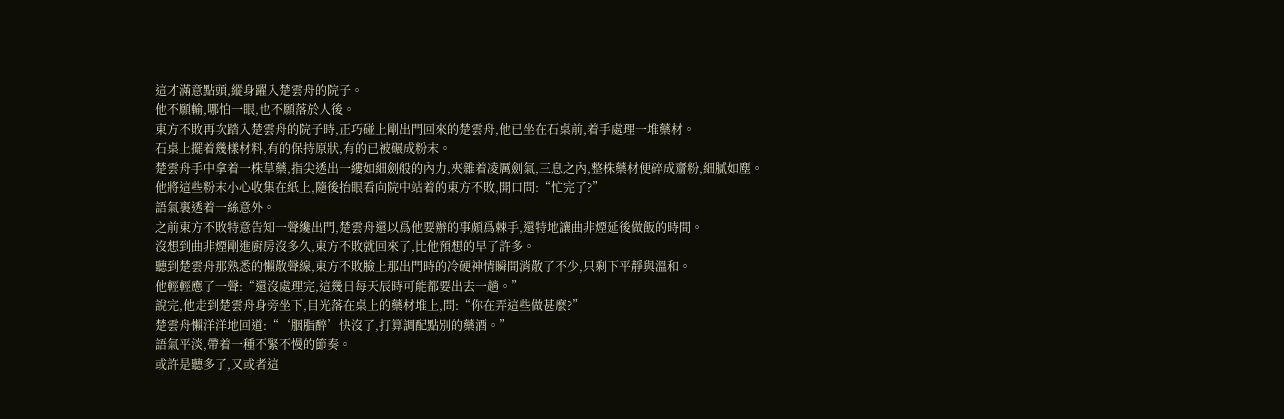這才滿意點頭,縱身躍入楚雲舟的院子。
他不願輸,哪怕一眼,也不願落於人後。
東方不敗再次踏入楚雲舟的院子時,正巧碰上剛出門回來的楚雲舟,他已坐在石桌前,着手處理一堆藥材。
石桌上擺着幾樣材料,有的保持原狀,有的已被碾成粉末。
楚雲舟手中拿着一株草藥,指尖透出一縷如細劍般的內力,夾雜着凌厲劍氣,三息之內,整株藥材便碎成齏粉,細膩如塵。
他將這些粉末小心收集在紙上,隨後抬眼看向院中站着的東方不敗,開口問:“忙完了?”
語氣裏透着一絲意外。
之前東方不敗特意告知一聲纔出門,楚雲舟還以爲他要辦的事頗爲棘手,還特地讓曲非煙延後做飯的時間。
沒想到曲非煙剛進廚房沒多久,東方不敗就回來了,比他預想的早了許多。
聽到楚雲舟那熟悉的懶散聲線,東方不敗臉上那出門時的冷硬神情瞬間消散了不少,只剩下平靜與溫和。
他輕輕應了一聲:“還沒處理完,這幾日每天辰時可能都要出去一趟。”
說完,他走到楚雲舟身旁坐下,目光落在桌上的藥材堆上,問:“你在弄這些做甚麼?”
楚雲舟懶洋洋地回道:“‘胭脂醉’快沒了,打算調配點別的藥酒。”
語氣平淡,帶着一種不緊不慢的節奏。
或許是聽多了,又或者這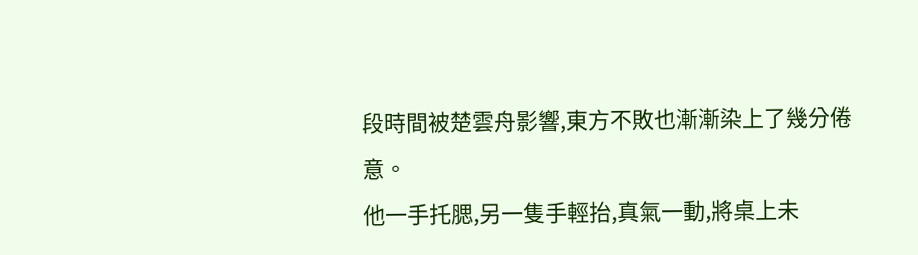段時間被楚雲舟影響,東方不敗也漸漸染上了幾分倦意。
他一手托腮,另一隻手輕抬,真氣一動,將桌上未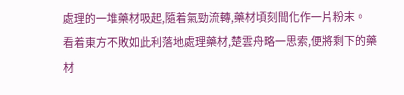處理的一堆藥材吸起,隨着氣勁流轉,藥材頃刻間化作一片粉末。
看着東方不敗如此利落地處理藥材,楚雲舟略一思索,便將剩下的藥材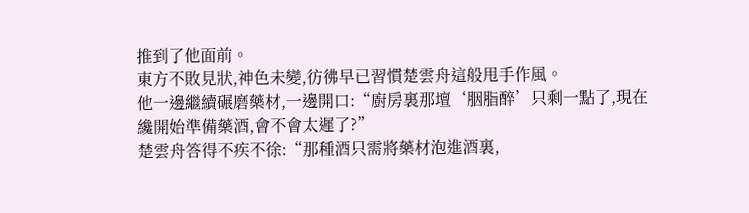推到了他面前。
東方不敗見狀,神色未變,彷彿早已習慣楚雲舟這般甩手作風。
他一邊繼續碾磨藥材,一邊開口:“廚房裏那壇‘胭脂醉’只剩一點了,現在纔開始準備藥酒,會不會太遲了?”
楚雲舟答得不疾不徐:“那種酒只需將藥材泡進酒裏,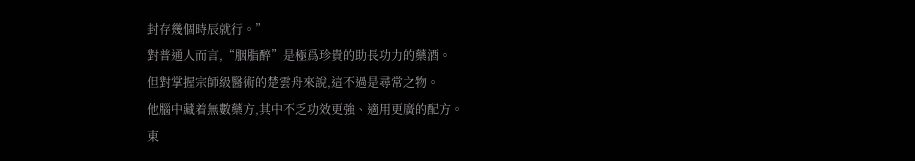封存幾個時辰就行。”
對普通人而言,“胭脂醉”是極爲珍貴的助長功力的藥酒。
但對掌握宗師級醫術的楚雲舟來說,這不過是尋常之物。
他腦中藏着無數藥方,其中不乏功效更強、適用更廣的配方。
東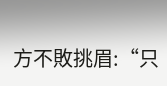方不敗挑眉:“只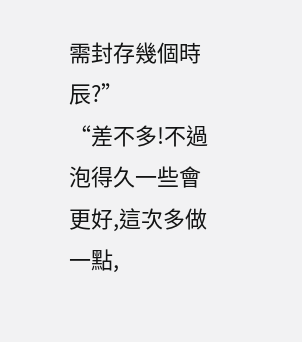需封存幾個時辰?”
“差不多!不過泡得久一些會更好,這次多做一點,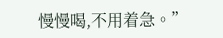慢慢喝,不用着急。”